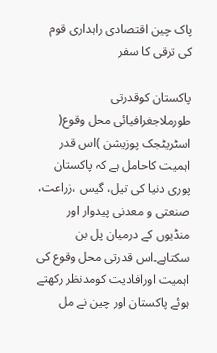پاک چین اقتصادی راہداری قوم کی ترقی کا سفر

پاکستان کوقدرتی طورملاجغرافیائی محل وقوع( اسٹریٹجک پوزیشن )اس قدر اہمیت کاحامل ہے کہ پاکستان پوری دنیا کی تیل، گیس ،زراعت، صنعتی و معدنی پیدوار اور منڈیوں کے درمیان پل بن سکتاہے۔اس قدرتی محل وقوع کی اہمیت اورافادیت کومدنظر رکھتے ہوئے پاکستان اور چین نے مل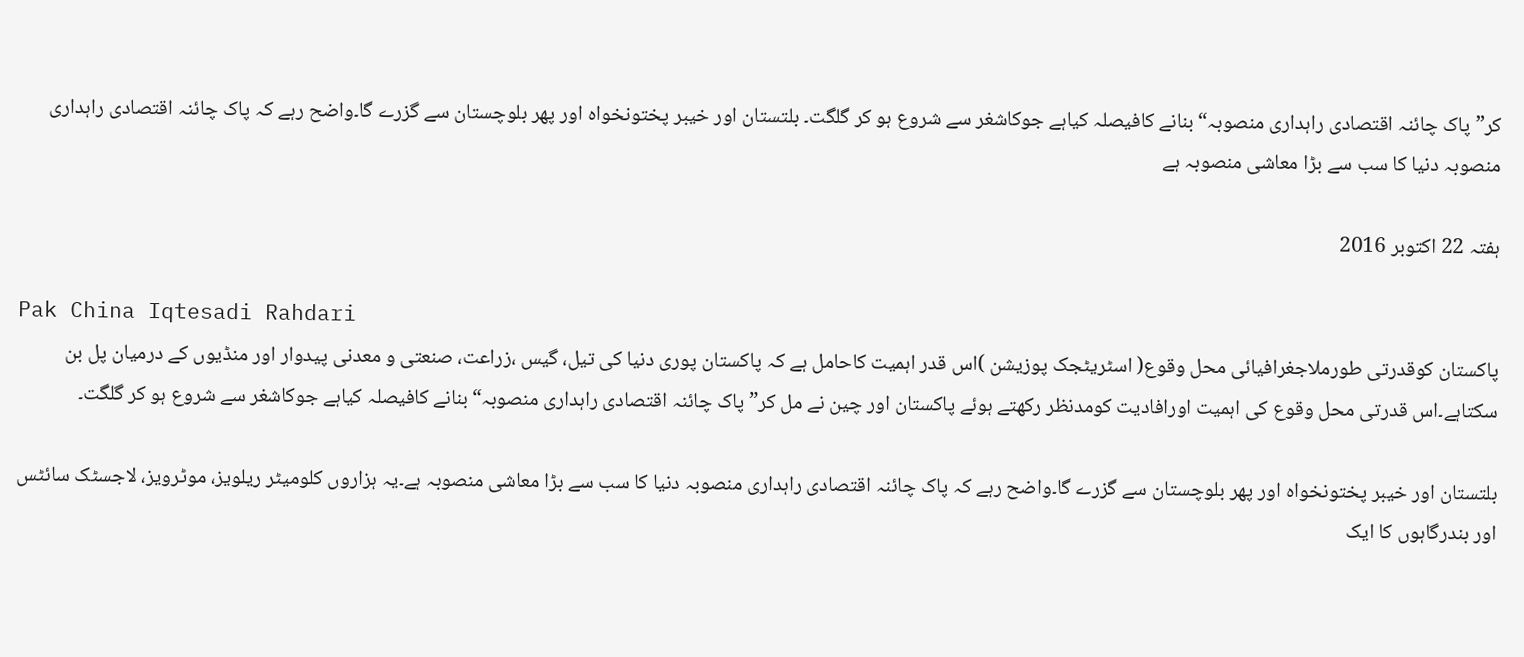کر”پاک چائنہ اقتصادی راہداری منصوبہ“بنانے کافیصلہ کیاہے جوکاشغر سے شروع ہو کر گلگت۔ بلتستان اور خیبر پختونخواہ اور پھر بلوچستان سے گزرے گا۔واضح رہے کہ پاک چائنہ اقتصادی راہداری منصوبہ دنیا کا سب سے بڑا معاشی منصوبہ ہے

ہفتہ 22 اکتوبر 2016

Pak China Iqtesadi Rahdari
پاکستان کوقدرتی طورملاجغرافیائی محل وقوع( اسٹریٹجک پوزیشن )اس قدر اہمیت کاحامل ہے کہ پاکستان پوری دنیا کی تیل، گیس ،زراعت، صنعتی و معدنی پیدوار اور منڈیوں کے درمیان پل بن سکتاہے۔اس قدرتی محل وقوع کی اہمیت اورافادیت کومدنظر رکھتے ہوئے پاکستان اور چین نے مل کر”پاک چائنہ اقتصادی راہداری منصوبہ“بنانے کافیصلہ کیاہے جوکاشغر سے شروع ہو کر گلگت۔

بلتستان اور خیبر پختونخواہ اور پھر بلوچستان سے گزرے گا۔واضح رہے کہ پاک چائنہ اقتصادی راہداری منصوبہ دنیا کا سب سے بڑا معاشی منصوبہ ہے۔یہ ہزاروں کلومیٹر ریلویز، موٹرویز، لاجسٹک سائٹس اور بندرگاہوں کا ایک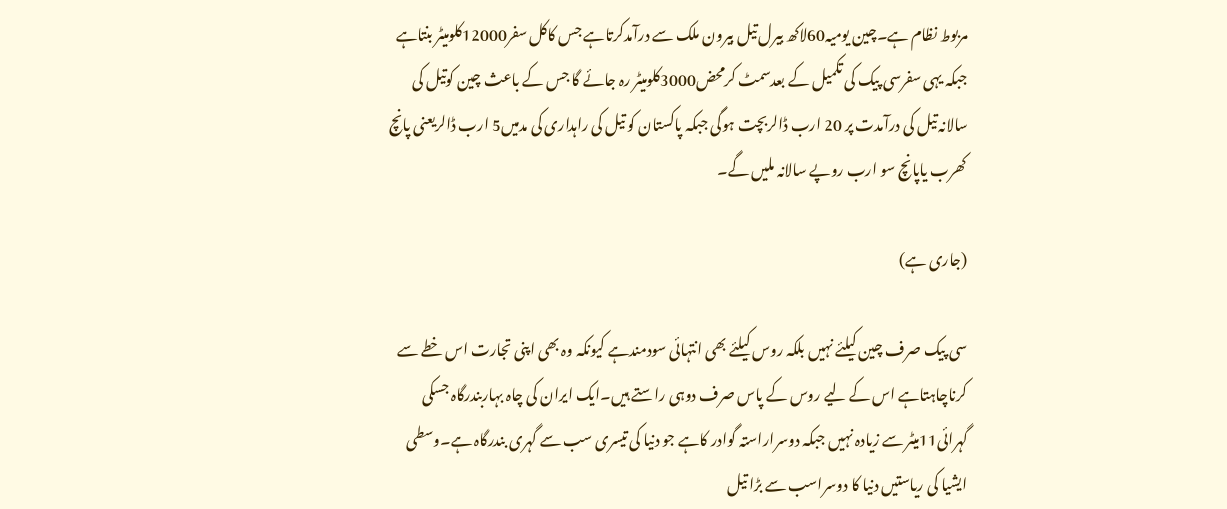مربوط نظام ہے۔چین یومیہ60لاکھ بیرل تیل بیرون ملک سے درآمدکرتاہے جس کاکل سفر12000کلومیٹر بنتاہے جبکہ یہی سفرسی پیک کی تکمیل کے بعدسمٹ کرمحض3000کلومیٹر رہ جائے گا جس کے باعث چین کوتیل کی سالانہ تیل کی درآمدت پر 20 ارب ڈالربچت ہوگی جبکہ پاکستان کو تیل کی راہداری کی مدمیں5 ارب ڈالریعنی پانچ کھرب یاپانچ سو ارب روپے سالانہ ملیں گے۔

(جاری ہے)

سی پیک صرف چین کیلئے نہیں بلکہ روس کیلئے بھی انتہائی سودمندہے کیونکہ وہ بھی اپنی تجارت اس خطے سے کرناچاہتاہے اس کے لیے روس کے پاس صرف دوہی راستے ہیں۔ایک ایران کی چاہ بہاربندرگاہ جسکی گہرائی11میٹر سے زیادہ نہیں جبکہ دوسراراستہ گوادر کاہے جو دنیا کی تیسری سب سے گہری بندرگاہ ہے۔وسطی ایشیا کی ریاستیں دنیا کا دوسراسب سے بڑا تیل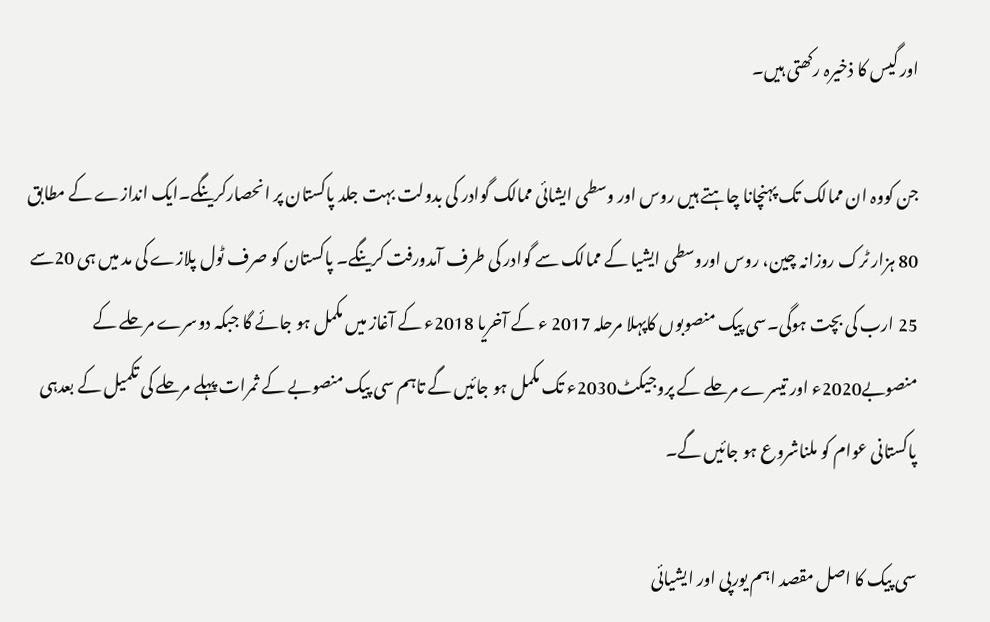اور گیس کا ذخیرہ رکھتی ہیں۔

جن کووہ ان ممالک تک پہنچانا چاہتے ہیں روس اور وسطی ایشائی ممالک گوادر کی بدولت بہت جلد پاکستان پر انحصارکرینگے۔ایک اندازے کے مطابق 80 ہزار ٹرک روزانہ چین، روس اوروسطی ایشیا کے ممالک سے گوادر کی طرف آمدورفت کرینگے۔ پاکستان کو صرف ٹول پلازے کی مد میں ہی 20سے 25 ارب کی بچت ہوگی۔سی پیک منصوبوں کاپہلا مرحلہ 2017 ء کے آخریا 2018ء کے آغاز میں مکمل ہو جائے گا جبکہ دوسرے مرحلے کے منصوبے2020ء اور تیسرے مرحلے کے پروجیکٹ2030ء تک مکمل ہو جائیں گے تاہم سی پیک منصوبے کے ثمرات پہلے مرحلے کی تکمیل کے بعدہی پاکستانی عوام کو ملناشروع ہو جائیں گے۔

سی پیک کا اصل مقصد اہم یورپی اور ایشیائی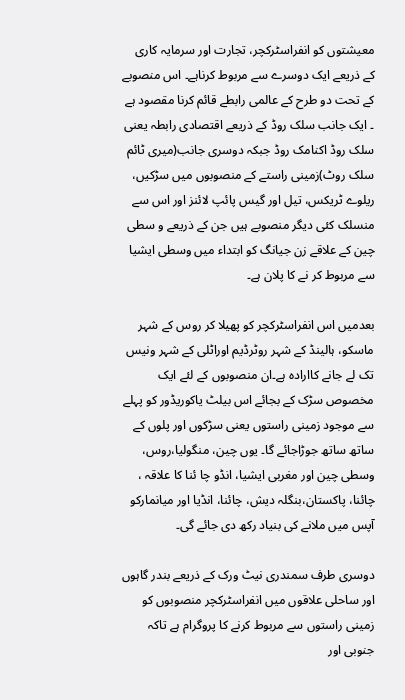معیشتوں کو انفراسٹرکچر، تجارت اور سرمایہ کاری کے ذریعے ایک دوسرے سے مربوط کرناہے۔ اس منصوبے کے تحت دو طرح کے عالمی رابطے قائم کرنا مقصود ہے ۔ ایک جانب سلک روڈ کے ذریعے اقتصادی رابطہ یعنی سلک روڈ اکنامک روڈ جبکہ دوسری جانب(میری ٹائم سلک روٹ)زمینی راستے کے منصوبوں میں سڑکیں، ریلوے ٹریکس، تیل اور گیس پائپ لائنز اور اس سے منسلک کئی دیگر منصوبے ہیں جن کے ذریعے و سطی چین کے علاقے زن جیانگ کو ابتداء میں وسطی ایشیا سے مربوط کر نے کا پلان ہے۔

بعدمیں اس انفراسٹرکچر کو پھیلا کر روس کے شہر ماسکو، ہالینڈ کے شہر روٹرڈیم اوراٹلی کے شہر ونیس تک لے جانے کاارادہ ہے۔ان منصوبوں کے لئے ایک مخصوص سڑک کے بجائے اس بیلٹ یاکوریڈور کو پہلے سے موجود زمینی راستوں یعنی سڑکوں اور پلوں کے ساتھ ساتھ جوڑاجائے گا۔ یوں چین، منگولیا،روس، وسطی چین اور مغربی ایشیا، انڈو چا ئنا کا علاقہ ، چائنا، پاکستان،بنگلہ دیش، چائنا، انڈیا اور میانمارکو آپس میں ملانے کی بنیاد رکھ دی جائے گی۔

دوسری طرف سمندری نیٹ ورک کے ذریعے بندر گاہوں اور ساحلی علاقوں میں انفراسٹرکچر منصوبوں کو زمینی راستوں سے مربوط کرنے کا پروگرام ہے تاکہ جنوبی اور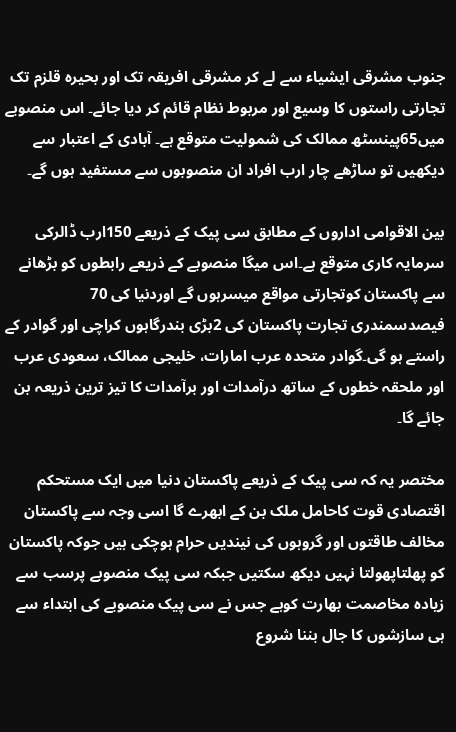جنوب مشرقی ایشیاء سے لے کر مشرقی افریقہ تک اور بحیرہ قلزم تک تجارتی راستوں کا وسیع اور مربوط نظام قائم کر دیا جائے۔ اس منصوبے میں65پینسٹھ ممالک کی شمولیت متوقع ہے۔ آبادی کے اعتبار سے دیکھیں تو ساڑھے چار ارب افراد ان منصوبوں سے مستفید ہوں گے۔

بین الاقوامی اداروں کے مطابق سی پیک کے ذریعے 150ارب ڈالرکی سرمایہ کاری متوقع ہے۔اس میگا منصوبے کے ذریعے رابطوں کو بڑھانے سے پاکستان کوتجارتی مواقع میسرہوں گے اوردنیا کی 70 فیصدسمندری تجارت پاکستان کی 2بڑی بندرگاہوں کراچی اور گوادر کے راستے ہو گی۔گوادر متحدہ عرب امارات، خلیجی ممالک، سعودی عرب اور ملحقہ خطوں کے ساتھ درآمدات اور برآمدات کا تیز ترین ذریعہ بن جائے گا۔

مختصر یہ کہ سی پیک کے ذریعے پاکستان دنیا میں ایک مستحکم اقتصادی قوت کاحامل ملک بن کے ابھرے گا اسی وجہ سے پاکستان مخالف طاقتوں اور گروہوں کی نیندیں حرام ہوچکی ہیں جوکہ پاکستان کو پھلتاپھولتا نہیں دیکھ سکتیں جبکہ سی پیک منصوبے پرسب سے زیادہ مخاصمت بھارت کوہے جس نے سی پیک منصوبے کی ابتداء سے ہی سازشوں کا جال بننا شروع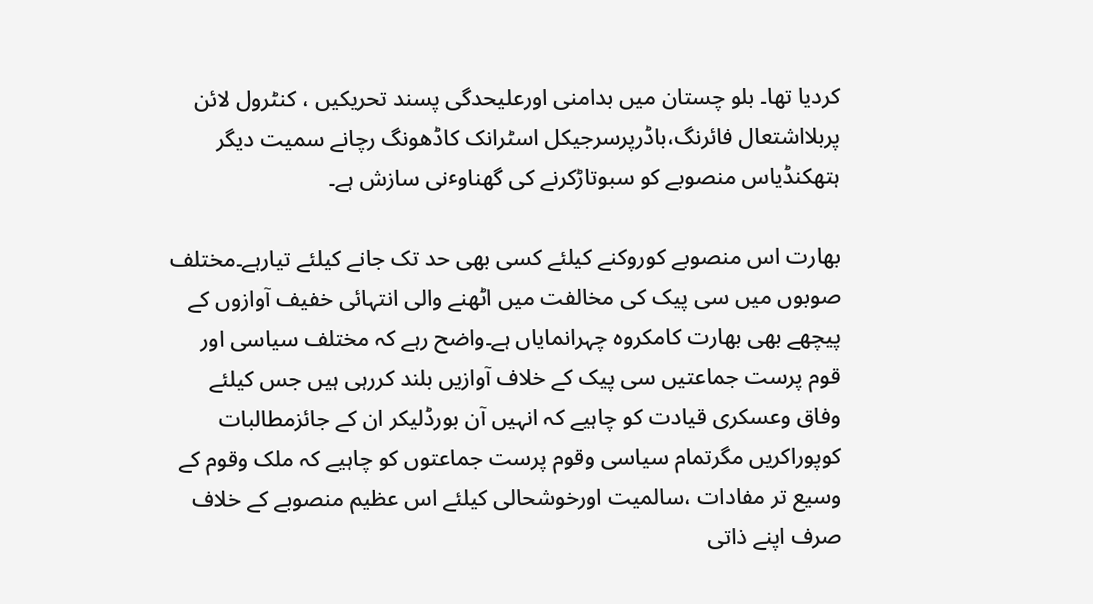کردیا تھا۔ بلو چستان میں بدامنی اورعلیحدگی پسند تحریکیں ، کنٹرول لائن پربلااشتعال فائرنگ،باڈرپرسرجیکل اسٹرانک کاڈھونگ رچانے سمیت دیگر ہتھکنڈیاس منصوبے کو سبوتاڑکرنے کی گھناوٴنی سازش ہے۔

بھارت اس منصوبے کوروکنے کیلئے کسی بھی حد تک جانے کیلئے تیارہے۔مختلف صوبوں میں سی پیک کی مخالفت میں اٹھنے والی انتہائی خفیف آوازوں کے پیچھے بھی بھارت کامکروہ چہرانمایاں ہے۔واضح رہے کہ مختلف سیاسی اور قوم پرست جماعتیں سی پیک کے خلاف آوازیں بلند کررہی ہیں جس کیلئے وفاق وعسکری قیادت کو چاہیے کہ انہیں آن بورڈلیکر ان کے جائزمطالبات کوپوراکریں مگرتمام سیاسی وقوم پرست جماعتوں کو چاہیے کہ ملک وقوم کے وسیع تر مفادات ،سالمیت اورخوشحالی کیلئے اس عظیم منصوبے کے خلاف صرف اپنے ذاتی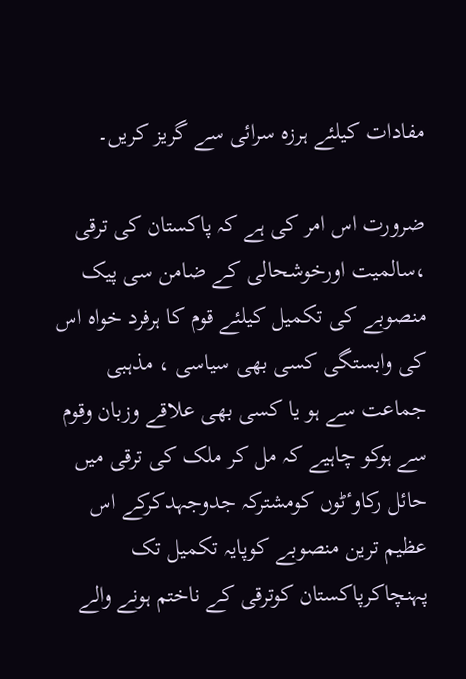مفادات کیلئے ہرزہ سرائی سے گریز کریں۔

ضرورت اس امر کی ہے کہ پاکستان کی ترقی ،سالمیت اورخوشحالی کے ضامن سی پیک منصوبے کی تکمیل کیلئے قوم کا ہرفرد خواہ اس کی وابستگی کسی بھی سیاسی ، مذہبی جماعت سے ہو یا کسی بھی علاقے وزبان وقوم سے ہوکو چاہیے کہ مل کر ملک کی ترقی میں حائل رکاوٴٹوں کومشترکہ جدوجہدکرکے اس عظیم ترین منصوبے کوپایہ تکمیل تک پہنچاکرپاکستان کوترقی کے ناختم ہونے والے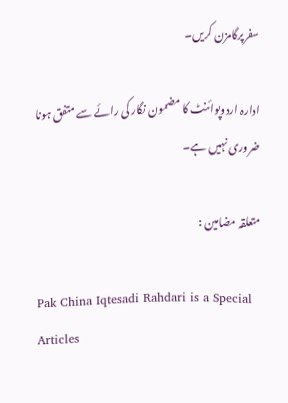سفرپرگامزن کریں۔

ادارہ اردوپوائنٹ کا مضمون نگار کی رائے سے متفق ہونا ضروری نہیں ہے۔

متعلقہ مضامین :

Pak China Iqtesadi Rahdari is a Special Articles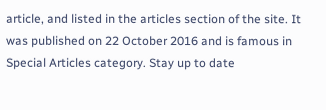article, and listed in the articles section of the site. It was published on 22 October 2016 and is famous in Special Articles category. Stay up to date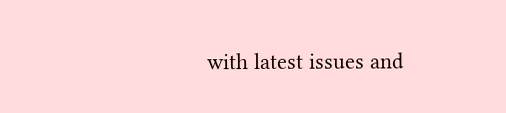with latest issues and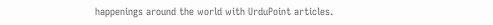happenings around the world with UrduPoint articles.